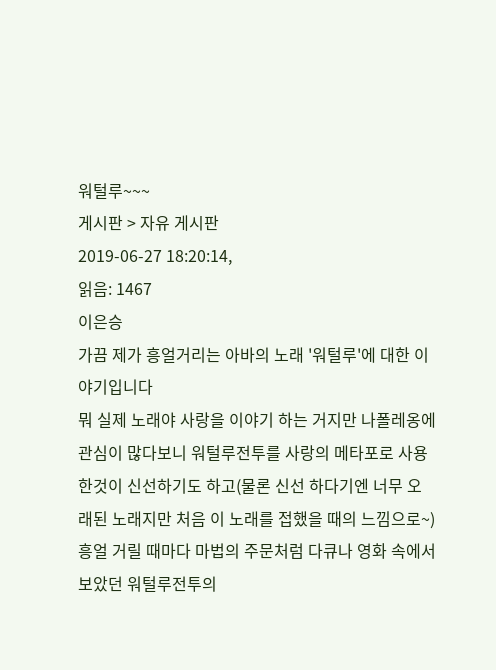워털루~~~
게시판 > 자유 게시판
2019-06-27 18:20:14,
읽음: 1467
이은승
가끔 제가 흥얼거리는 아바의 노래 '워털루'에 대한 이야기입니다
뭐 실제 노래야 사랑을 이야기 하는 거지만 나폴레옹에 관심이 많다보니 워털루전투를 사랑의 메타포로 사용한것이 신선하기도 하고(물론 신선 하다기엔 너무 오래된 노래지만 처음 이 노래를 접했을 때의 느낌으로~) 흥얼 거릴 때마다 마법의 주문처럼 다큐나 영화 속에서 보았던 워털루전투의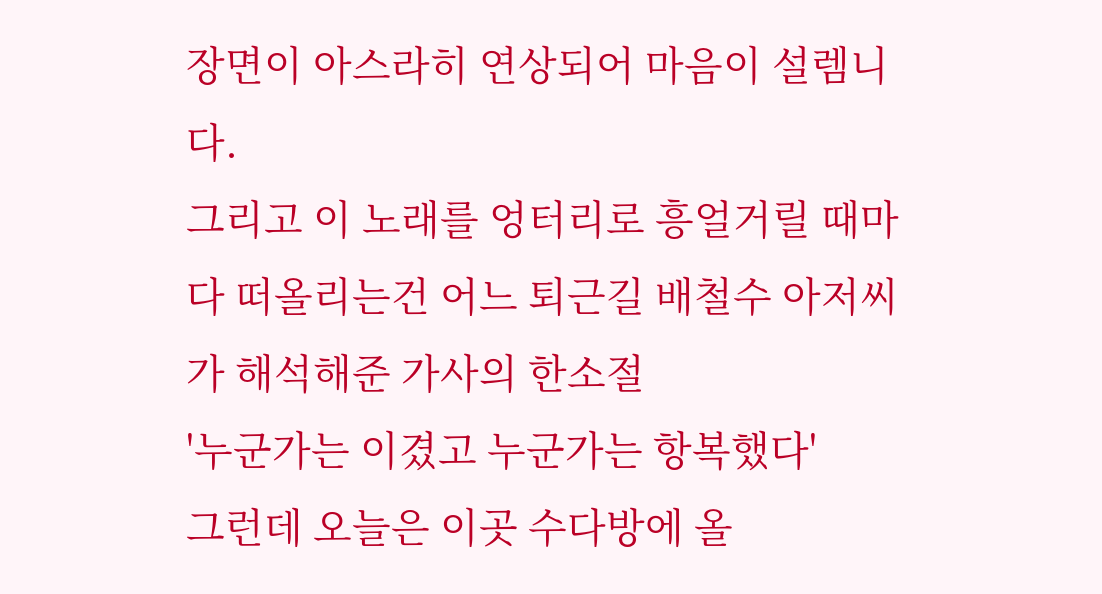장면이 아스라히 연상되어 마음이 설렘니다.
그리고 이 노래를 엉터리로 흥얼거릴 때마다 떠올리는건 어느 퇴근길 배철수 아저씨가 해석해준 가사의 한소절
'누군가는 이겼고 누군가는 항복했다'
그런데 오늘은 이곳 수다방에 올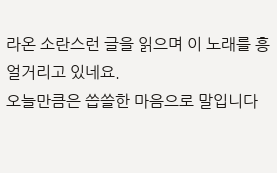라온 소란스런 글을 읽으며 이 노래를 흥얼거리고 있네요.
오늘만큼은 씁쓸한 마음으로 말입니다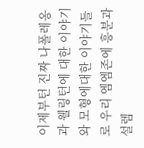이제부턴 진짜 나폴레옹과 웰링턴에 대한 이야기와 모형에대한 이야기들로 우리 엠엠존에 흥분과 설렘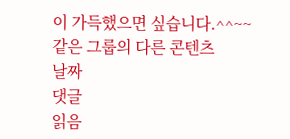이 가득했으면 싶습니다.^^~~
같은 그룹의 다른 콘텐츠
날짜
댓글
읽음